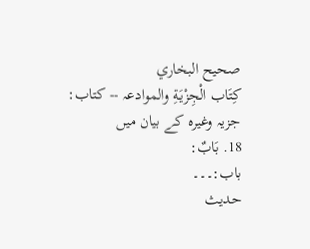صحيح البخاري
كِتَاب الْجِزْيَةِ والموادعہ -- کتاب: جزیہ وغیرہ کے بیان میں
18. بَابٌ:
باب:۔۔۔
حدیث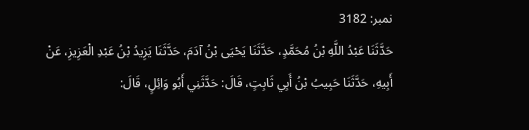نمبر: 3182
حَدَّثَنَا عَبْدُ اللَّهِ بْنُ مُحَمَّدٍ، حَدَّثَنَا يَحْيَى بْنُ آدَمَ، حَدَّثَنَا يَزِيدُ بْنُ عَبْدِ الْعَزِيزِ، عَنْ أَبِيهِ، حَدَّثَنَا حَبِيبُ بْنُ أَبِي ثَابِتٍ، قَالَ: حَدَّثَنِي أَبُو وَائِلٍ، قَالَ: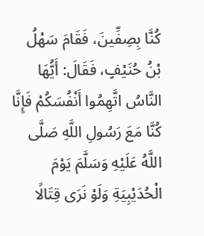كُنَّا بِصِفِّينَ، فَقَامَ سَهْلُ بْنُ حُنَيْفٍ، فَقَالَ: أَيُّهَا النَّاسُ اتَّهِمُوا أَنْفُسَكُمْ فَإِنَّا كُنَّا مَعَ رَسُولِ اللَّهِ صَلَّى اللَّهُ عَلَيْهِ وَسَلَّمَ يَوْمَ الْحُدَيْبِيَةِ وَلَوْ نَرَى قِتَالًا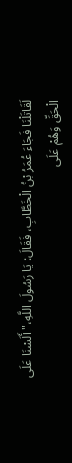لَقَاتَلْنَا فَجَاءَ عُمَرُ بْنُ الْخَطَّابِ، فَقَالَ: يَا رَسُولَ اللَّهِ،" أَلَسْنَا عَلَى الْحَقِّ وَهُمْ عَلَى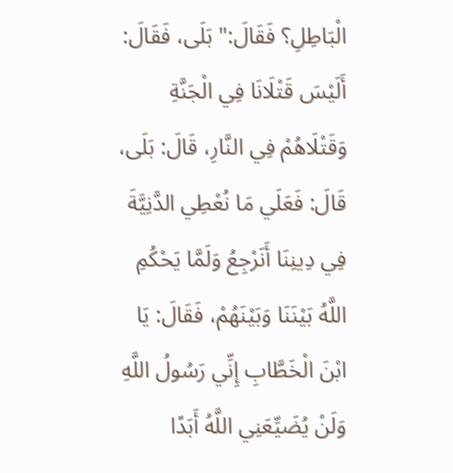الْبَاطِلِ؟ فَقَالَ:" بَلَى، فَقَالَ: أَلَيْسَ قَتْلَانَا فِي الْجَنَّةِ وَقَتْلَاهُمْ فِي النَّارِ، قَالَ: بَلَى، قَالَ: فَعَلَي مَا نُعْطِي الدَّنِيَّةَ فِي دِينِنَا أَنَرْجِعُ وَلَمَّا يَحْكُمِ اللَّهُ بَيْنَنَا وَبَيْنَهُمْ، فَقَالَ: يَا ابْنَ الْخَطَّابِ إِنِّي رَسُولُ اللَّهِ وَلَنْ يُضَيِّعَنِي اللَّهُ أَبَدًا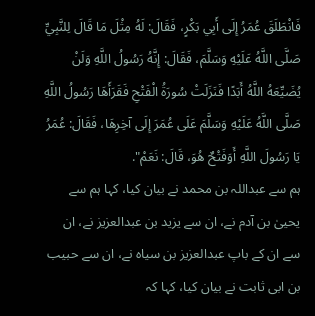فَانْطَلَقَ عُمَرُ إِلَى أَبِي بَكْرٍ، فَقَالَ: لَهُ مِثْلَ مَا قَالَ لِلنَّبِيِّ صَلَّى اللَّهُ عَلَيْهِ وَسَلَّمَ، فَقَالَ: إِنَّهُ رَسُولُ اللَّهِ وَلَنْ يُضَيِّعَهُ اللَّهُ أَبَدًا فَنَزَلَتْ سُورَةُ الْفَتْحِ فَقَرَأَهَا رَسُولُ اللَّهِ صَلَّى اللَّهُ عَلَيْهِ وَسَلَّمَ عَلَى عُمَرَ إِلَى آخِرِهَا، فَقَالَ: عُمَرُ يَا رَسُولَ اللَّهِ أَوَفَتْحٌ هُوَ، قَالَ: نَعَمْ".
ہم سے عبداللہ بن محمد نے بیان کیا، کہا ہم سے یحییٰ بن آدم نے، ان سے یزید بن عبدالعزیز نے، ان سے ان کے باپ عبدالعزیز بن سیاہ نے، ان سے حبیب بن ابی ثابت نے بیان کیا، کہا کہ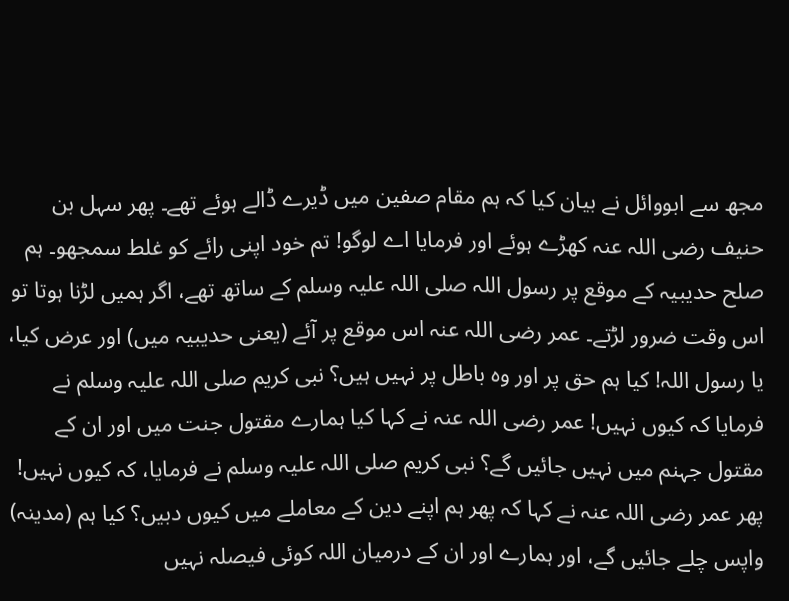مجھ سے ابووائل نے بیان کیا کہ ہم مقام صفین میں ڈیرے ڈالے ہوئے تھے۔ پھر سہل بن حنیف رضی اللہ عنہ کھڑے ہوئے اور فرمایا اے لوگو! تم خود اپنی رائے کو غلط سمجھو۔ ہم صلح حدیبیہ کے موقع پر رسول اللہ صلی اللہ علیہ وسلم کے ساتھ تھے، اگر ہمیں لڑنا ہوتا تو اس وقت ضرور لڑتے۔ عمر رضی اللہ عنہ اس موقع پر آئے (یعنی حدیبیہ میں) اور عرض کیا، یا رسول اللہ! کیا ہم حق پر اور وہ باطل پر نہیں ہیں؟ نبی کریم صلی اللہ علیہ وسلم نے فرمایا کہ کیوں نہیں! عمر رضی اللہ عنہ نے کہا کیا ہمارے مقتول جنت میں اور ان کے مقتول جہنم میں نہیں جائیں گے؟ نبی کریم صلی اللہ علیہ وسلم نے فرمایا، کہ کیوں نہیں! پھر عمر رضی اللہ عنہ نے کہا کہ پھر ہم اپنے دین کے معاملے میں کیوں دبیں؟ کیا ہم (مدینہ) واپس چلے جائیں گے، اور ہمارے اور ان کے درمیان اللہ کوئی فیصلہ نہیں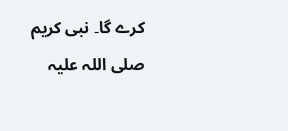کرے گا۔ نبی کریم صلی اللہ علیہ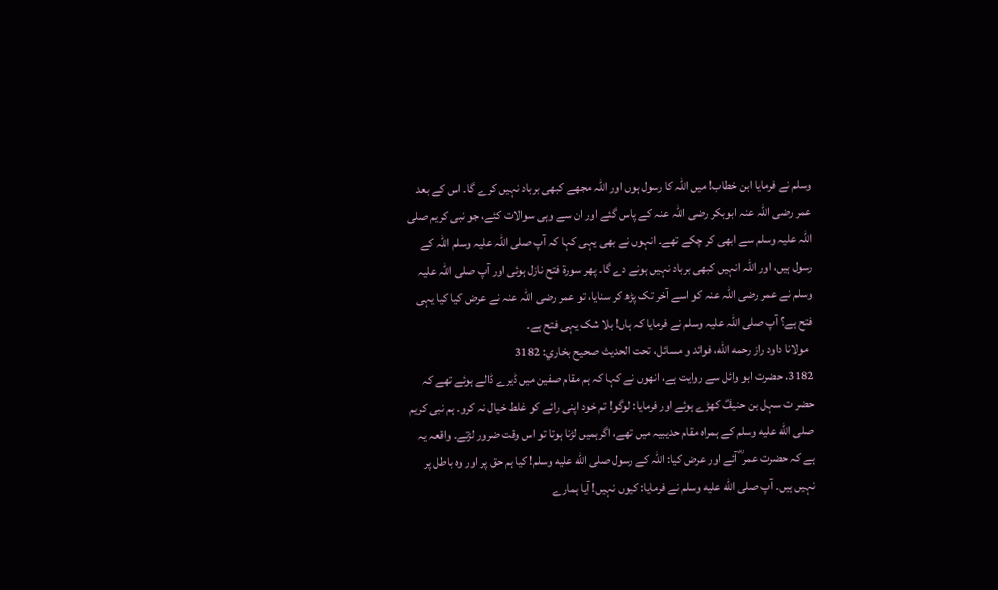وسلم نے فرمایا ابن خطاب! میں اللہ کا رسول ہوں اور اللہ مجھے کبھی برباد نہیں کرے گا۔ اس کے بعد عمر رضی اللہ عنہ ابوبکر رضی اللہ عنہ کے پاس گئے اور ان سے وہی سوالات کئے، جو نبی کریم صلی اللہ علیہ وسلم سے ابھی کر چکے تھے۔ انہوں نے بھی یہی کہا کہ آپ صلی اللہ علیہ وسلم اللہ کے رسول ہیں، اور اللہ انہیں کبھی برباد نہیں ہونے دے گا۔ پھر سورۃ فتح نازل ہوئی اور آپ صلی اللہ علیہ وسلم نے عمر رضی اللہ عنہ کو اسے آخر تک پڑھ کر سنایا، تو عمر رضی اللہ عنہ نے عرض کیا کیا یہی فتح ہے؟ آپ صلی اللہ علیہ وسلم نے فرمایا کہ ہاں! بلا شک یہی فتح ہے۔
  مولانا داود راز رحمه الله، فوائد و مسائل، تحت الحديث صحيح بخاري: 3182
3182. حضرت ابو وائل سے روایت ہے، انھوں نے کہا کہ ہم مقام صفین میں ڈیرے ڈالے ہوئے تھے کہ حضر ت سہل بن حنیفؓ کھڑے ہوئے اور فرمایا: لوگو! تم خود اپنی رائے کو غلط خیال نہ کرو۔ ہم نبی کریم صلى الله عليه وسلم کے ہمراہ مقام حدیبیہ میں تھے، اگرہمیں لڑنا ہوتا تو اس وقت ضرور لڑتے۔ واقعہ یہ ہے کہ حضرت عمر ؓ آئے اور عرض کیا: اللہ کے رسول صلى الله عليه وسلم! کیا ہم حق پر اور وہ باطل پر نہیں ہیں۔ آپ صلى الله عليه وسلم نے فرمایا: کیوں نہیں! آیا ہمارے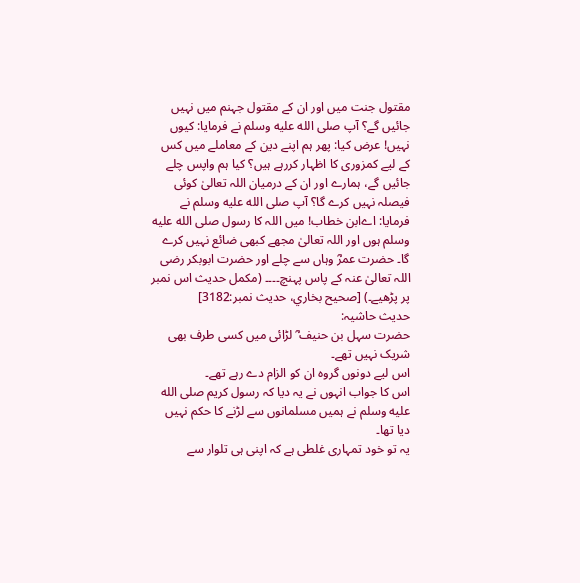مقتول جنت میں اور ان کے مقتول جہنم میں نہیں جائیں گے؟ آپ صلى الله عليه وسلم نے فرمایا: کیوں نہیں! عرض کیا: پھر ہم اپنے دین کے معاملے میں کس کے لیے کمزوری کا اظہار کررہے ہیں؟ کیا ہم واپس چلے جائیں گے، ہمارے اور ان کے درمیان اللہ تعالیٰ کوئی فیصلہ نہیں کرے گا؟ آپ صلى الله عليه وسلم نے فرمایا: اےابن خطاب! میں اللہ کا رسول صلى الله عليه وسلم ہوں اور اللہ تعالیٰ مجھے کبھی ضائع نہیں کرے گا۔ حضرت عمرؓ وہاں سے چلے اور حضرت ابوبکر رضی اللہ تعالیٰ عنہ کے پاس پہنچ۔۔۔۔ (مکمل حدیث اس نمبر پر پڑھیے۔) [صحيح بخاري، حديث نمبر:3182]
حدیث حاشیہ:
حضرت سہل بن حنیف ؓ لڑائی میں کسی طرف بھی شریک نہیں تھے۔
اس لیے دونوں گروہ ان کو الزام دے رہے تھے۔
اس کا جواب انہوں نے یہ دیا کہ رسول کریم صلى الله عليه وسلم نے ہمیں مسلمانوں سے لڑنے کا حکم نہیں دیا تھا۔
یہ تو خود تمہاری غلطی ہے کہ اپنی ہی تلوار سے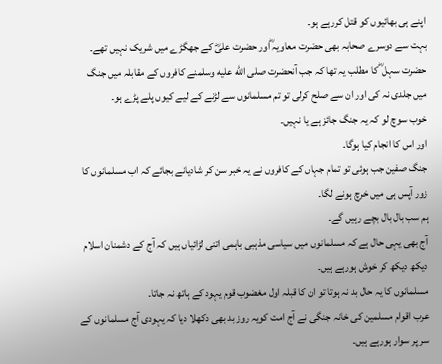اپنے ہی بھائیوں کو قتل کررہے ہو۔
بہت سے دوسرے صحابہ بھی حضرت معاویہ ؓاور حضرت علیؓ کے جھگڑے میں شریک نہیں تھے۔
حضرت سہل ؓ کا مطلب یہ تھا کہ جب آنحضرت صلى الله عليه وسلمنے کافروں کے مقابلہ میں جنگ میں جلدی نہ کی اور ان سے صلح کرلی تو تم مسلمانوں سے لڑنے کے لیے کیوں پلے پڑے ہو۔
خوب سوچ لو کہ یہ جنگ جائز ہے یا نہیں۔
اور اس کا انجام کیا ہوگا۔
جنگ صفین جب ہوئی تو تمام جہاں کے کافروں نے یہ خبر سن کر شادیانے بجائے کہ اب مسلمانوں کا زور آپس ہی میں خرچ ہونے لگا۔
ہم سب بال بال بچے رہیں گے۔
آج بھی یہی حال ہے کہ مسلمانوں میں سیاسی مذہبی باہمی اتنی لڑائیاں ہیں کہ آج کے دشمنان اسلام دیکھ دیکھ کر خوش ہورہے ہیں۔
مسلمانوں کا یہ حال بد نہ ہوتا تو ان کا قبلہ اول مغضوب قوم یہود کے ہاتھ نہ جاتا۔
عرب اقوام مسلمین کی خانہ جنگی نے آج امت کویہ روز بد بھی دکھلا دیا کہ یہودی آج مسلمانوں کے سر پر سوار ہورہے ہیں۔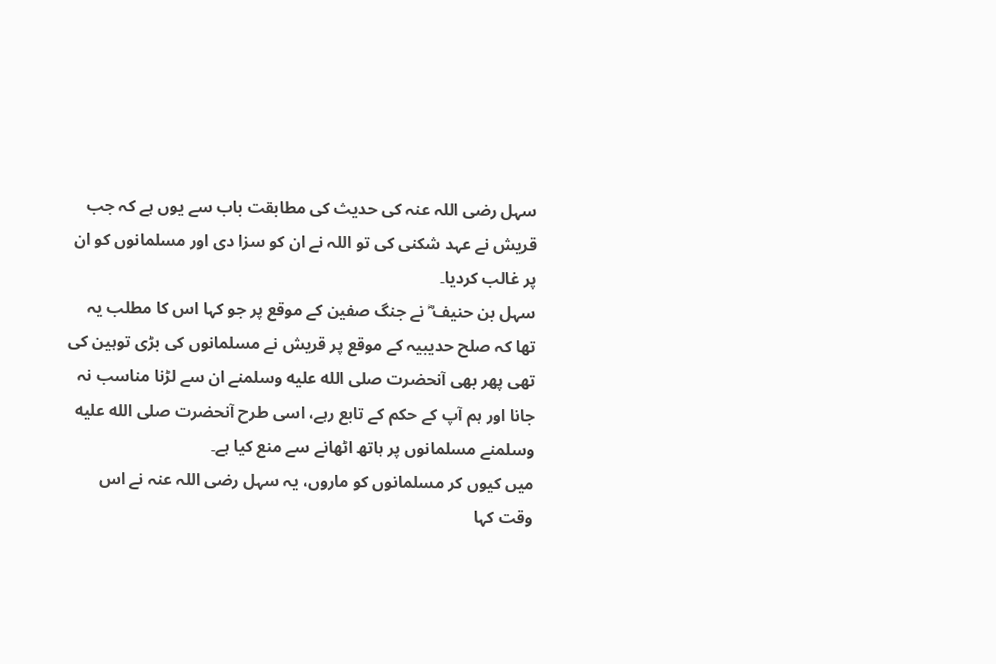سہل رضی اللہ عنہ کی حدیث کی مطابقت باب سے یوں ہے کہ جب قریش نے عہد شکنی کی تو اللہ نے ان کو سزا دی اور مسلمانوں کو ان پر غالب کردیا۔
سہل بن حنیف ؓ نے جنگ صفین کے موقع پر جو کہا اس کا مطلب یہ تھا کہ صلح حدیبیہ کے موقع پر قریش نے مسلمانوں کی بڑی توہین کی تھی پھر بھی آنحضرت صلى الله عليه وسلمنے ان سے لڑنا مناسب نہ جانا اور ہم آپ کے حکم کے تابع رہے، اسی طرح آنحضرت صلى الله عليه وسلمنے مسلمانوں پر ہاتھ اٹھانے سے منع کیا ہے۔
میں کیوں کر مسلمانوں کو ماروں، یہ سہل رضی اللہ عنہ نے اس وقت کہا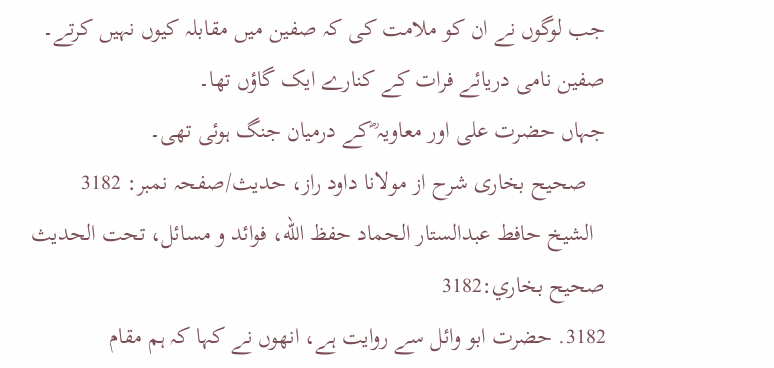جب لوگوں نے ان کو ملامت کی کہ صفین میں مقابلہ کیوں نہیں کرتے۔
صفین نامی دریائے فرات کے کنارے ایک گاؤں تھا۔
جہاں حضرت علی اور معاویہ ؓکے درمیان جنگ ہوئی تھی۔
   صحیح بخاری شرح از مولانا داود راز، حدیث/صفحہ نمبر: 3182
  الشيخ حافط عبدالستار الحماد حفظ الله، فوائد و مسائل، تحت الحديث صحيح بخاري:3182
3182. حضرت ابو وائل سے روایت ہے، انھوں نے کہا کہ ہم مقام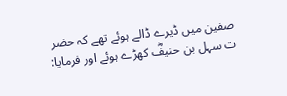صفین میں ڈیرے ڈالے ہوئے تھے کہ حضر ت سہل بن حنیفؓ کھڑے ہوئے اور فرمایا: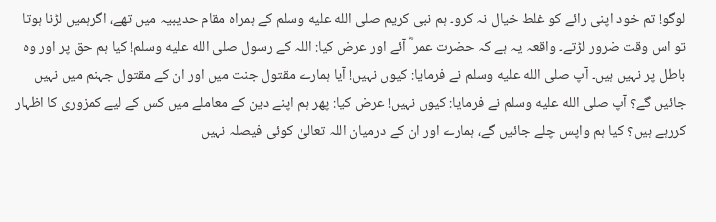لوگو! تم خود اپنی رائے کو غلط خیال نہ کرو۔ ہم نبی کریم صلى الله عليه وسلم کے ہمراہ مقام حدیبیہ میں تھے، اگرہمیں لڑنا ہوتا تو اس وقت ضرور لڑتے۔ واقعہ یہ ہے کہ حضرت عمر ؓ آئے اور عرض کیا: اللہ کے رسول صلى الله عليه وسلم! کیا ہم حق پر اور وہ باطل پر نہیں ہیں۔ آپ صلى الله عليه وسلم نے فرمایا: کیوں نہیں! آیا ہمارے مقتول جنت میں اور ان کے مقتول جہنم میں نہیں جائیں گے؟ آپ صلى الله عليه وسلم نے فرمایا: کیوں نہیں! عرض کیا: پھر ہم اپنے دین کے معاملے میں کس کے لیے کمزوری کا اظہار کررہے ہیں؟ کیا ہم واپس چلے جائیں گے، ہمارے اور ان کے درمیان اللہ تعالیٰ کوئی فیصلہ نہیں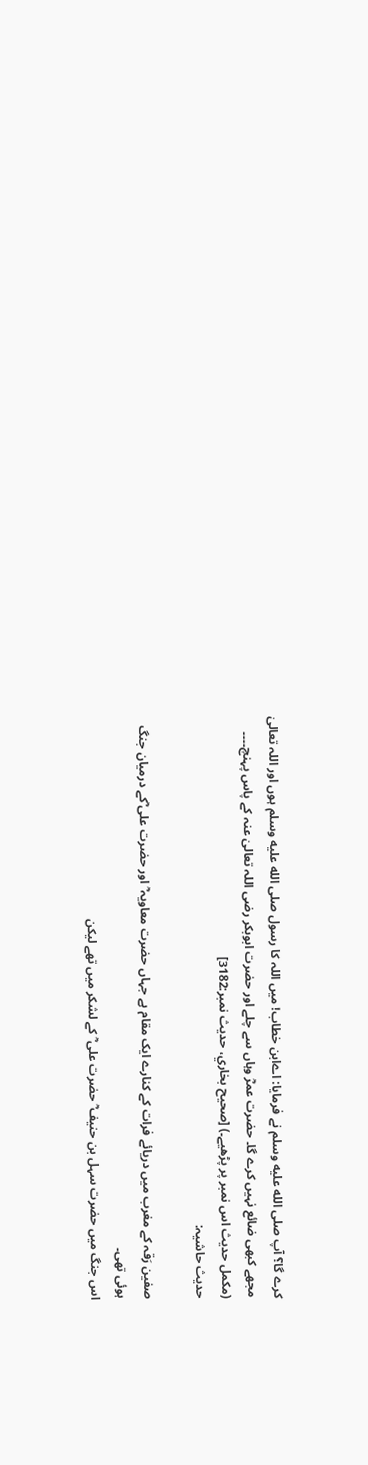کرے گا؟ آپ صلى الله عليه وسلم نے فرمایا: اےابن خطاب! میں اللہ کا رسول صلى الله عليه وسلم ہوں اور اللہ تعالیٰ مجھے کبھی ضائع نہیں کرے گا۔ حضرت عمرؓ وہاں سے چلے اور حضرت ابوبکر رضی اللہ تعالیٰ عنہ کے پاس پہنچ۔۔۔۔ (مکمل حدیث اس نمبر پر پڑھیے۔) [صحيح بخاري، حديث نمبر:3182]
حدیث حاشیہ:

صفین رَقہ کے مغرب میں دریائے فرات کے کنارے ایک مقام ہے جہاں حضرت معاویہ ؓ اور حضرت علی ؓکے درمیان جنگ ہوئی تھی۔
اس جنگ میں حضرت سہل بن حنیف ؓ حضرت علی ؓ کے لشکر میں تھے لیکن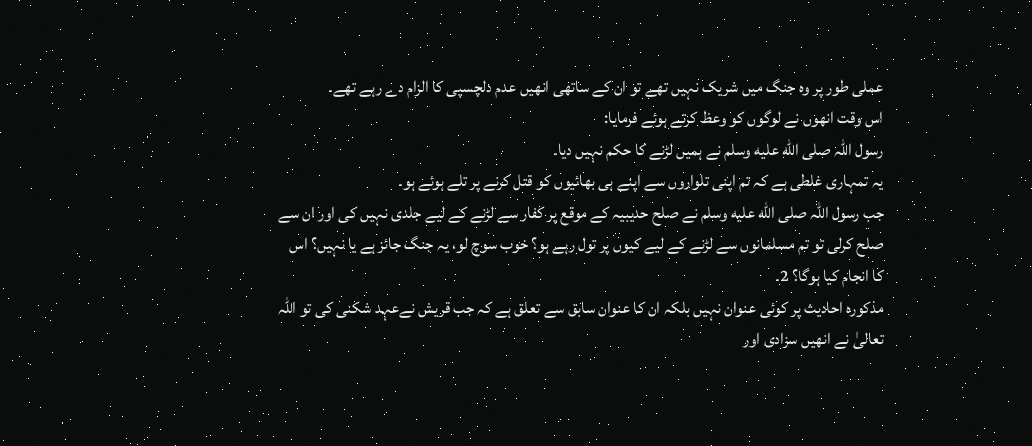عملی طور پر وہ جنگ میں شریک نہیں تھے تو ان کے ساتھی انھیں عدم دلچسپی کا الزام دے رہے تھے۔
اس وقت انھوں نے لوگوں کو وعظ کرتے ہوئے فرمایا:
رسول اللہ صلى الله عليه وسلم نے ہمیں لڑنے کا حکم نہیں دیا۔
یہ تمہاری غلطی ہے کہ تم اپنی تلواروں سے اپنے ہی بھائیوں کو قتل کرنے پر تلے ہوئے ہو۔
جب رسول اللہ صلى الله عليه وسلم نے صلح حدیبیہ کے موقع پر کفار سے لڑنے کے لیے جلدی نہیں کی اور ان سے صلح کرلی تو تم مسلمانوں سے لڑنے کے لیے کیوں پر تول رہے ہو؟ خوب سوچ لو، یہ جنگ جائز ہے یا نہیں؟ اس کا انجام کیا ہوگا؟ 2۔
مذکورہ احادیث پر کوئی عنوان نہیں بلکہ ان کا عنوان سابق سے تعلق ہے کہ جب قریش نےعہد شکنی کی تو اللہ تعالیٰ نے انھیں سزادی اور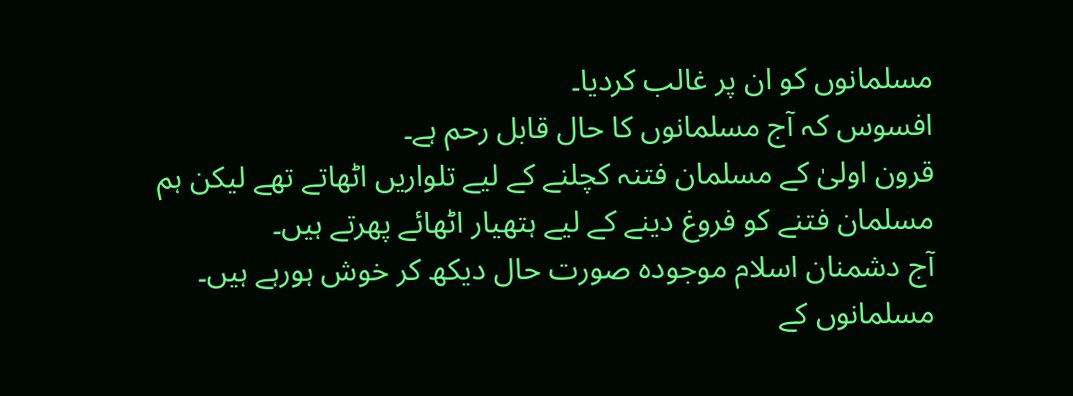مسلمانوں کو ان پر غالب کردیا۔
افسوس کہ آج مسلمانوں کا حال قابل رحم ہے۔
قرون اولیٰ کے مسلمان فتنہ کچلنے کے لیے تلواریں اٹھاتے تھے لیکن ہم مسلمان فتنے کو فروغ دینے کے لیے ہتھیار اٹھائے پھرتے ہیں۔
آج دشمنان اسلام موجودہ صورت حال دیکھ کر خوش ہورہے ہیں۔
مسلمانوں کے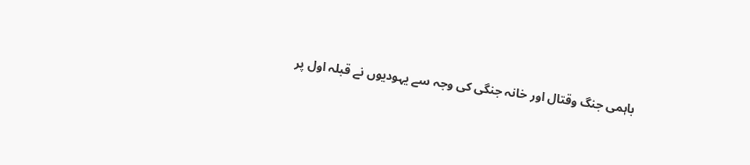باہمی جنگ وقتال اور خانہ جنگی کی وجہ سے یہودیوں نے قبلہ اول پر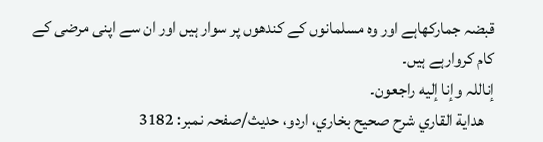قبضہ جمارکھاہے اور وہ مسلمانوں کے کندھوں پر سوار ہیں اور ان سے اپنی مرضی کے کام کروارہے ہیں۔
إناللہ وإنا إلیه راجعون۔
   هداية القاري شرح صحيح بخاري، اردو، حدیث/صفحہ نمبر: 3182